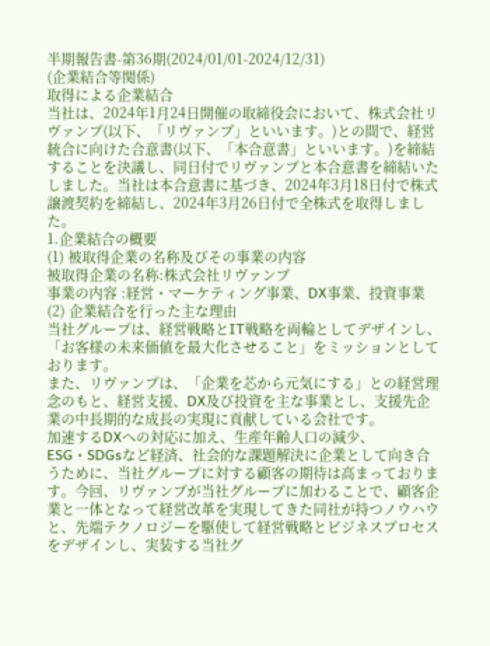半期報告書-第36期(2024/01/01-2024/12/31)
(企業結合等関係)
取得による企業結合
当社は、2024年1月24日開催の取締役会において、株式会社リヴァンプ(以下、「リヴァンプ」といいます。)との間で、経営統合に向けた合意書(以下、「本合意書」といいます。)を締結することを決議し、同日付でリヴァンプと本合意書を締結いたしました。当社は本合意書に基づき、2024年3月18日付で株式譲渡契約を締結し、2024年3月26日付で全株式を取得しました。
1.企業結合の概要
(1) 被取得企業の名称及びその事業の内容
被取得企業の名称:株式会社リヴァンプ
事業の内容 :経営・マーケティング事業、DX事業、投資事業
(2) 企業結合を行った主な理由
当社グループは、経営戦略とIT戦略を両輪としてデザインし、「お客様の未来価値を最大化させること」をミッションとしております。
また、リヴァンプは、「企業を芯から元気にする」との経営理念のもと、経営支援、DX及び投資を主な事業とし、支援先企業の中長期的な成長の実現に貢献している会社です。
加速するDXへの対応に加え、生産年齢人口の減少、ESG・SDGsなど経済、社会的な課題解決に企業として向き合うために、当社グループに対する顧客の期待は高まっております。今回、リヴァンプが当社グループに加わることで、顧客企業と一体となって経営改革を実現してきた同社が持つノウハウと、先端テクノロジーを駆使して経営戦略とビジネスプロセスをデザインし、実装する当社グ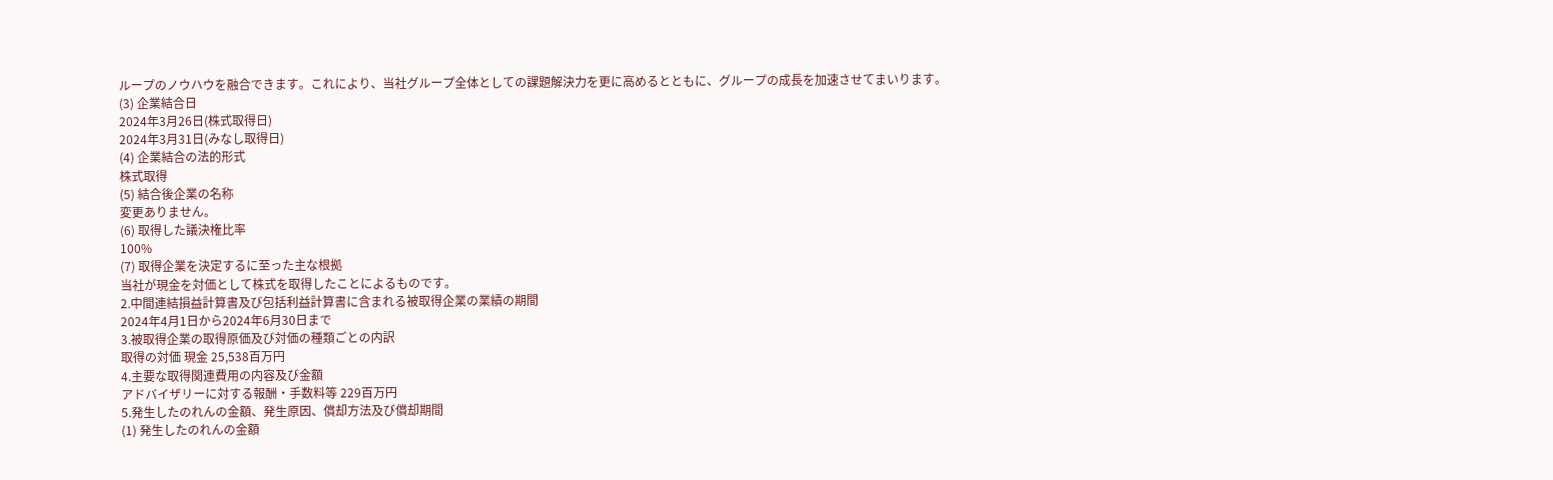ループのノウハウを融合できます。これにより、当社グループ全体としての課題解決力を更に高めるとともに、グループの成長を加速させてまいります。
(3) 企業結合日
2024年3月26日(株式取得日)
2024年3月31日(みなし取得日)
(4) 企業結合の法的形式
株式取得
(5) 結合後企業の名称
変更ありません。
(6) 取得した議決権比率
100%
(7) 取得企業を決定するに至った主な根拠
当社が現金を対価として株式を取得したことによるものです。
2.中間連結損益計算書及び包括利益計算書に含まれる被取得企業の業績の期間
2024年4月1日から2024年6月30日まで
3.被取得企業の取得原価及び対価の種類ごとの内訳
取得の対価 現金 25,538百万円
4.主要な取得関連費用の内容及び金額
アドバイザリーに対する報酬・手数料等 229百万円
5.発生したのれんの金額、発生原因、償却方法及び償却期間
(1) 発生したのれんの金額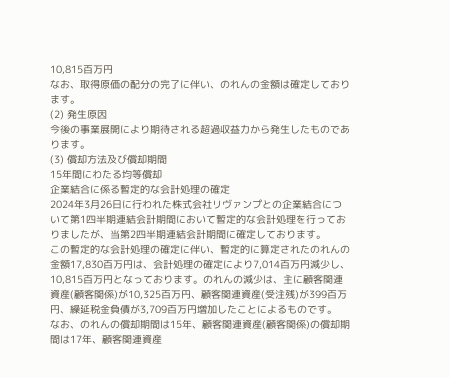10,815百万円
なお、取得原価の配分の完了に伴い、のれんの金額は確定しております。
(2) 発生原因
今後の事業展開により期待される超過収益力から発生したものであります。
(3) 償却方法及び償却期間
15年間にわたる均等償却
企業結合に係る暫定的な会計処理の確定
2024年3月26日に行われた株式会社リヴァンプとの企業結合について第1四半期連結会計期間において暫定的な会計処理を行っておりましたが、当第2四半期連結会計期間に確定しております。
この暫定的な会計処理の確定に伴い、暫定的に算定されたのれんの金額17,830百万円は、会計処理の確定により7,014百万円減少し、10,815百万円となっております。のれんの減少は、主に顧客関連資産(顧客関係)が10,325百万円、顧客関連資産(受注残)が399百万円、繰延税金負債が3,709百万円増加したことによるものです。
なお、のれんの償却期間は15年、顧客関連資産(顧客関係)の償却期間は17年、顧客関連資産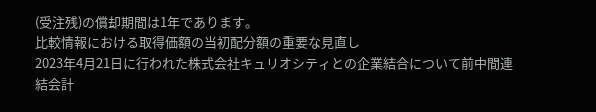(受注残)の償却期間は1年であります。
比較情報における取得価額の当初配分額の重要な見直し
2023年4月21日に行われた株式会社キュリオシティとの企業結合について前中間連結会計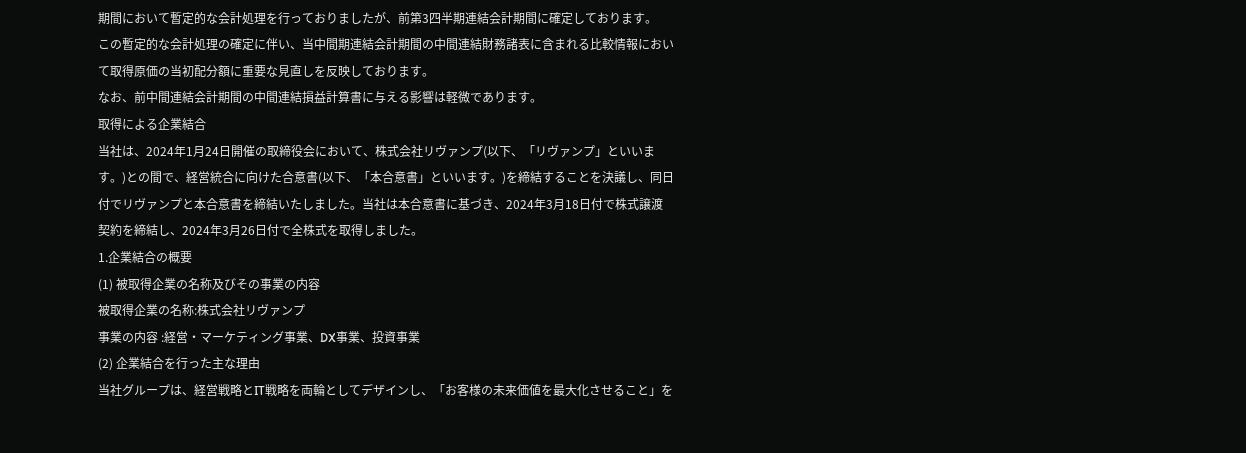期間において暫定的な会計処理を行っておりましたが、前第3四半期連結会計期間に確定しております。
この暫定的な会計処理の確定に伴い、当中間期連結会計期間の中間連結財務諸表に含まれる比較情報において取得原価の当初配分額に重要な見直しを反映しております。
なお、前中間連結会計期間の中間連結損益計算書に与える影響は軽微であります。
取得による企業結合
当社は、2024年1月24日開催の取締役会において、株式会社リヴァンプ(以下、「リヴァンプ」といいます。)との間で、経営統合に向けた合意書(以下、「本合意書」といいます。)を締結することを決議し、同日付でリヴァンプと本合意書を締結いたしました。当社は本合意書に基づき、2024年3月18日付で株式譲渡契約を締結し、2024年3月26日付で全株式を取得しました。
1.企業結合の概要
(1) 被取得企業の名称及びその事業の内容
被取得企業の名称:株式会社リヴァンプ
事業の内容 :経営・マーケティング事業、DX事業、投資事業
(2) 企業結合を行った主な理由
当社グループは、経営戦略とIT戦略を両輪としてデザインし、「お客様の未来価値を最大化させること」を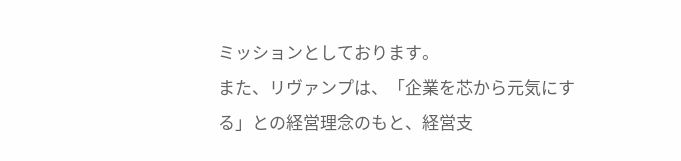ミッションとしております。
また、リヴァンプは、「企業を芯から元気にする」との経営理念のもと、経営支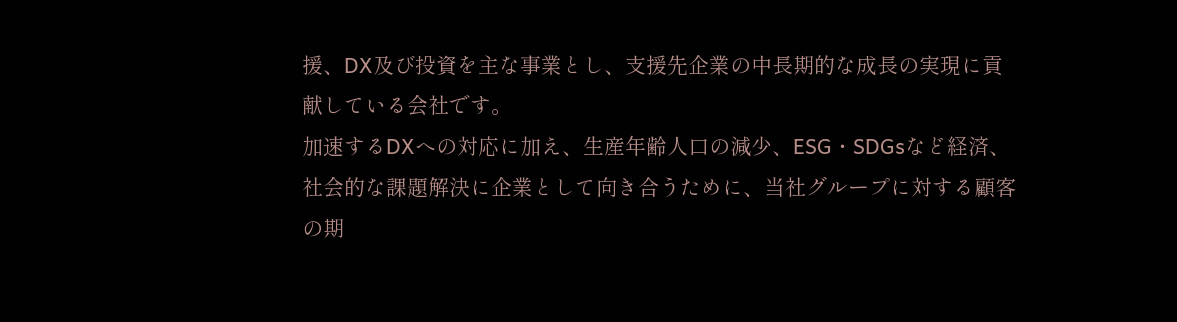援、DX及び投資を主な事業とし、支援先企業の中長期的な成長の実現に貢献している会社です。
加速するDXへの対応に加え、生産年齢人口の減少、ESG・SDGsなど経済、社会的な課題解決に企業として向き合うために、当社グループに対する顧客の期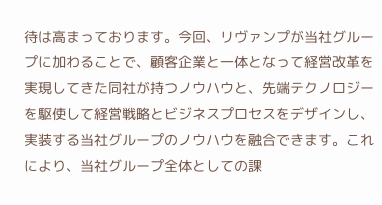待は高まっております。今回、リヴァンプが当社グループに加わることで、顧客企業と一体となって経営改革を実現してきた同社が持つノウハウと、先端テクノロジーを駆使して経営戦略とビジネスプロセスをデザインし、実装する当社グループのノウハウを融合できます。これにより、当社グループ全体としての課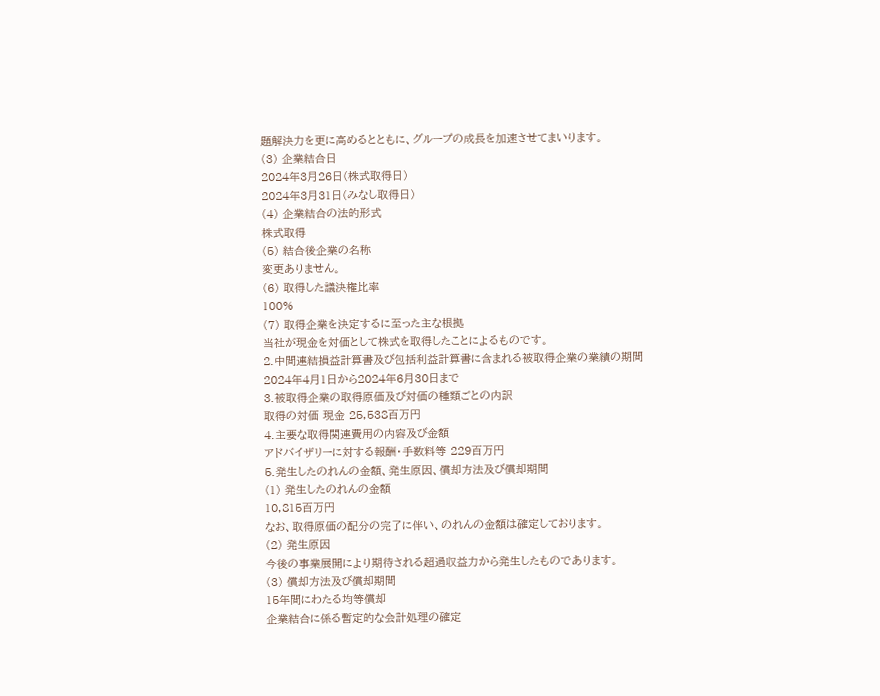題解決力を更に高めるとともに、グループの成長を加速させてまいります。
(3) 企業結合日
2024年3月26日(株式取得日)
2024年3月31日(みなし取得日)
(4) 企業結合の法的形式
株式取得
(5) 結合後企業の名称
変更ありません。
(6) 取得した議決権比率
100%
(7) 取得企業を決定するに至った主な根拠
当社が現金を対価として株式を取得したことによるものです。
2.中間連結損益計算書及び包括利益計算書に含まれる被取得企業の業績の期間
2024年4月1日から2024年6月30日まで
3.被取得企業の取得原価及び対価の種類ごとの内訳
取得の対価 現金 25,538百万円
4.主要な取得関連費用の内容及び金額
アドバイザリーに対する報酬・手数料等 229百万円
5.発生したのれんの金額、発生原因、償却方法及び償却期間
(1) 発生したのれんの金額
10,815百万円
なお、取得原価の配分の完了に伴い、のれんの金額は確定しております。
(2) 発生原因
今後の事業展開により期待される超過収益力から発生したものであります。
(3) 償却方法及び償却期間
15年間にわたる均等償却
企業結合に係る暫定的な会計処理の確定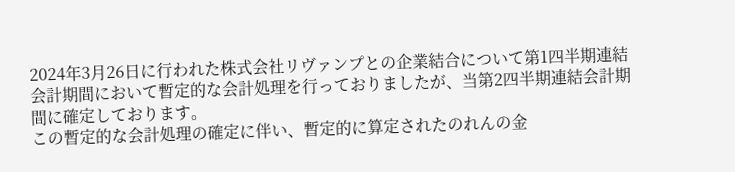2024年3月26日に行われた株式会社リヴァンプとの企業結合について第1四半期連結会計期間において暫定的な会計処理を行っておりましたが、当第2四半期連結会計期間に確定しております。
この暫定的な会計処理の確定に伴い、暫定的に算定されたのれんの金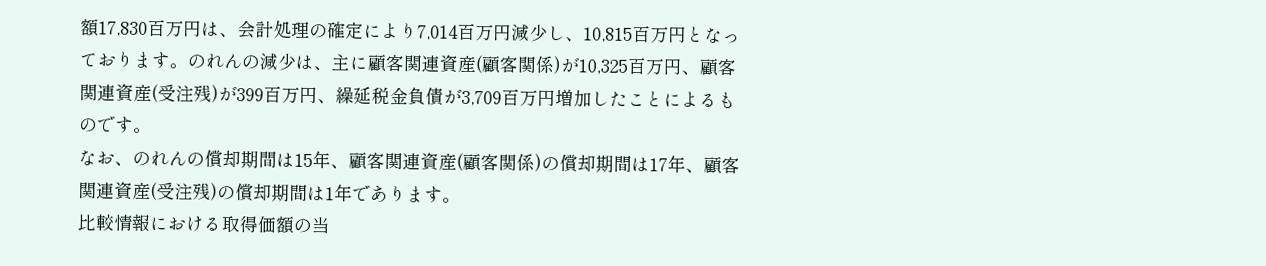額17,830百万円は、会計処理の確定により7,014百万円減少し、10,815百万円となっております。のれんの減少は、主に顧客関連資産(顧客関係)が10,325百万円、顧客関連資産(受注残)が399百万円、繰延税金負債が3,709百万円増加したことによるものです。
なお、のれんの償却期間は15年、顧客関連資産(顧客関係)の償却期間は17年、顧客関連資産(受注残)の償却期間は1年であります。
比較情報における取得価額の当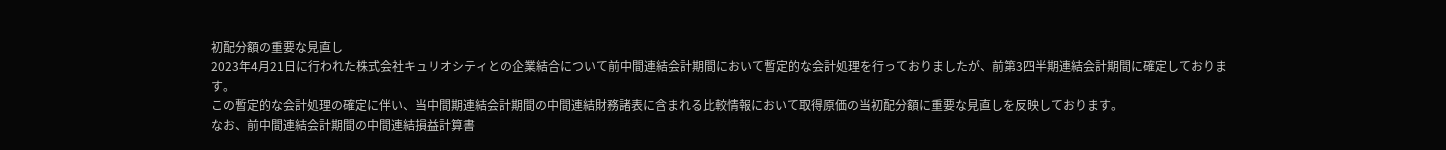初配分額の重要な見直し
2023年4月21日に行われた株式会社キュリオシティとの企業結合について前中間連結会計期間において暫定的な会計処理を行っておりましたが、前第3四半期連結会計期間に確定しております。
この暫定的な会計処理の確定に伴い、当中間期連結会計期間の中間連結財務諸表に含まれる比較情報において取得原価の当初配分額に重要な見直しを反映しております。
なお、前中間連結会計期間の中間連結損益計算書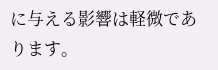に与える影響は軽微であります。